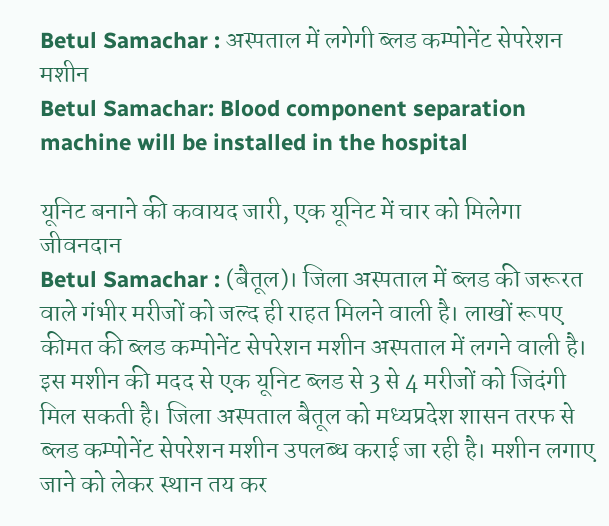Betul Samachar : अस्पताल में लगेगी ब्लड कम्पोनेंट सेपरेशन मशीन
Betul Samachar: Blood component separation machine will be installed in the hospital

यूनिट बनाने की कवायद जारी, एक यूनिट में चार को मिलेगा जीवनदान
Betul Samachar : (बैतूल)। जिला अस्पताल में ब्लड की जरूरत वाले गंभीर मरीजों को जल्द ही राहत मिलने वाली है। लाखों रूपए कीमत की ब्लड कम्पोनेंट सेपरेशन मशीन अस्पताल में लगने वाली है। इस मशीन की मदद से एक यूनिट ब्लड से 3 से 4 मरीजों को जिदंगी मिल सकती है। जिला अस्पताल बैतूल को मध्यप्रदेश शासन तरफ से ब्लड कम्पोनेंट सेपरेशन मशीन उपलब्ध कराई जा रही है। मशीन लगाए जाने को लेकर स्थान तय कर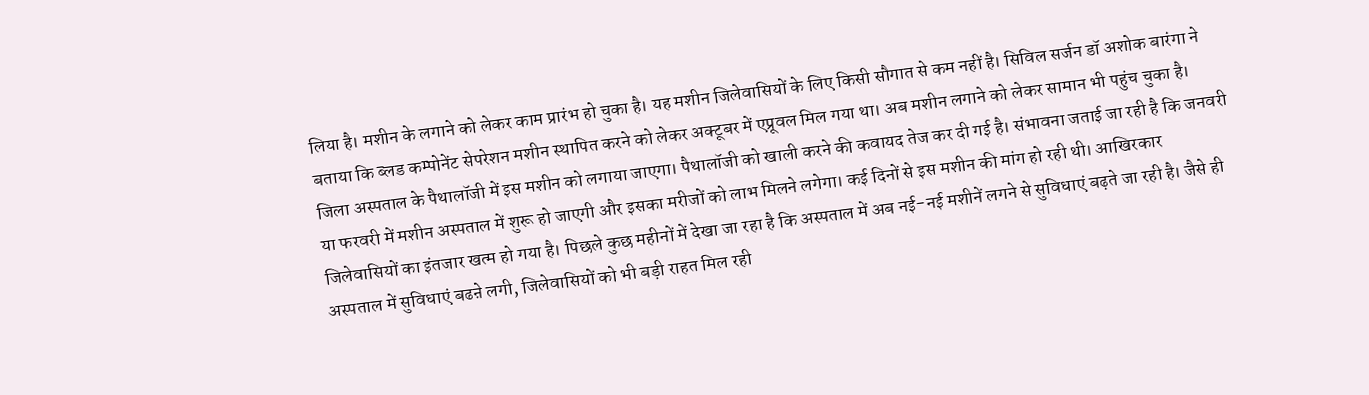लिया है। मशीन के लगाने को लेकर काम प्रारंभ हो चुका है। यह मशीन जिलेवासियों के लिए किसी सौगात से कम नहीं है। सिविल सर्जन डॉ अशोक बारंगा ने बताया कि ब्लड कम्पोनेंट सेपरेशन मशीन स्थापित करने को लेकर अक्टूबर में एप्रूवल मिल गया था। अब मशीन लगाने को लेकर सामान भी पहुंच चुका है।
जिला अस्पताल के पैथालॉजी में इस मशीन को लगाया जाएगा। पैथालॉजी को खाली करने की कवायद तेज कर दी गई है। संभावना जताई जा रही है कि जनवरी या फरवरी में मशीन अस्पताल में शुरू हो जाएगी और इसका मरीजों को लाभ मिलने लगेगा। कई दिनों से इस मशीन की मांग हो रही थी। आखिरकार जिलेवासियों का इंतजार खत्म हो गया है। पिछले कुछ महीनों में देखा जा रहा है कि अस्पताल में अब नई-नई मशीनें लगने से सुविधाएं बढ़ते जा रही है। जैसे ही अस्पताल में सुविधाएं बढऩे लगी, जिलेवासियों को भी बड़ी राहत मिल रही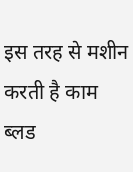इस तरह से मशीन करती है काम
ब्लड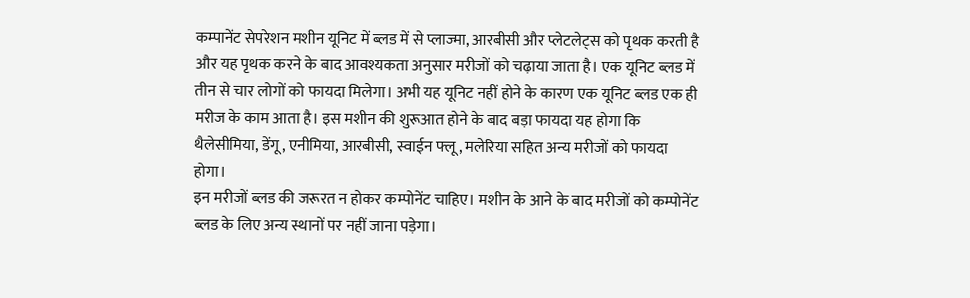कम्पानेंट सेपरेशन मशीन यूनिट में ब्लड में से प्लाज्मा, आरबीसी और प्लेटलेट्स को पृथक करती है और यह पृथक करने के बाद आवश्यकता अनुसार मरीजों को चढ़ाया जाता है। एक यूनिट ब्लड में तीन से चार लोगों को फायदा मिलेगा। अभी यह यूनिट नहीं होने के कारण एक यूनिट ब्लड एक ही मरीज के काम आता है। इस मशीन की शुरूआत होने के बाद बड़ा फायदा यह होगा कि थैलेसीमिया, डेंगू, एनीमिया, आरबीसी, स्वाईन फ्लू, मलेरिया सहित अन्य मरीजों को फायदा होगा।
इन मरीजों ब्लड की जरूरत न होकर कम्पोनेंट चाहिए। मशीन के आने के बाद मरीजों को कम्पोनेंट ब्लड के लिए अन्य स्थानों पर नहीं जाना पड़ेगा।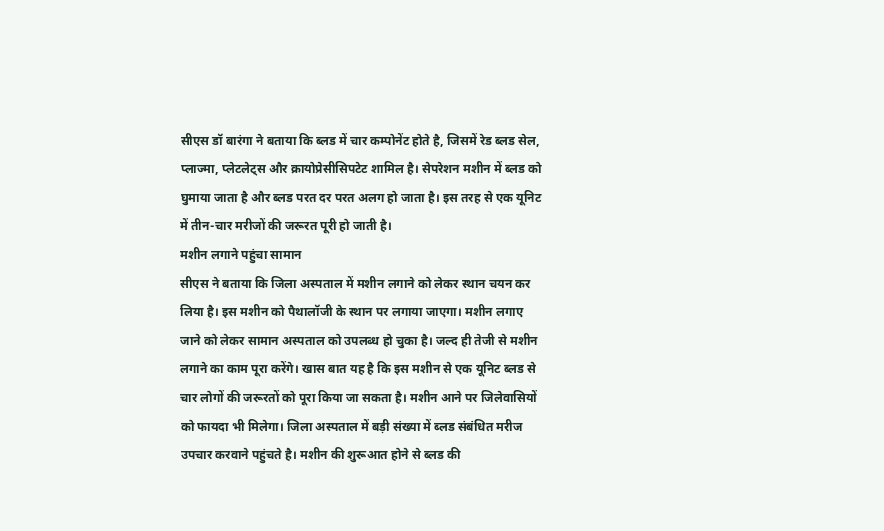सीएस डॉ बारंगा ने बताया कि ब्लड में चार कम्पोनेंट होते है, जिसमें रेड ब्लड सेल, प्लाज्मा, प्लेटलेट्स और क्रायोप्रेसीसिपटेट शामिल है। सेपरेशन मशीन में ब्लड को घुमाया जाता है और ब्लड परत दर परत अलग हो जाता है। इस तरह से एक यूनिट में तीन-चार मरीजों की जरूरत पूरी हो जाती है।
मशीन लगाने पहुंचा सामान
सीएस ने बताया कि जिला अस्पताल में मशीन लगाने को लेकर स्थान चयन कर लिया है। इस मशीन को पैथालॉजी के स्थान पर लगाया जाएगा। मशीन लगाए जाने को लेकर सामान अस्पताल को उपलब्ध हो चुका है। जल्द ही तेजी से मशीन लगाने का काम पूरा करेंगे। खास बात यह है कि इस मशीन से एक यूनिट ब्लड से चार लोगों की जरूरतों को पूरा किया जा सकता है। मशीन आने पर जिलेवासियों को फायदा भी मिलेगा। जिला अस्पताल में बड़ी संख्या में ब्लड संबंधित मरीज उपचार करवाने पहुंचते है। मशीन की शुरूआत होने से ब्लड की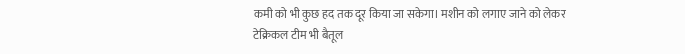कमी को भी कुछ हद तक दूर किया जा सकेगा। मशीन को लगाए जाने को लेकर टेक्रिकल टीम भी बैतूल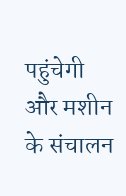पहुंचेगी और मशीन के संचालन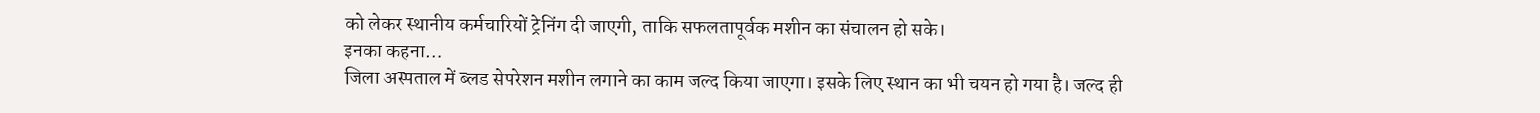को लेकर स्थानीय कर्मचारियों ट्रेनिंग दी जाएगी, ताकि सफलतापूर्वक मशीन का संचालन हो सके।
इनका कहना…
जिला अस्पताल में ब्लड सेपरेशन मशीन लगाने का काम जल्द किया जाएगा। इसके लिए स्थान का भी चयन हो गया है। जल्द ही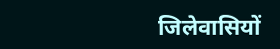जिलेवासियों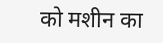को मशीन का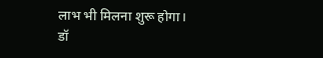लाभ भी मिलना शुरू होगा।
डॉ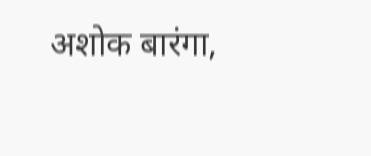अशोक बारंगा,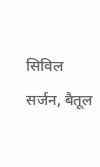सिविल सर्जन, बैतूल